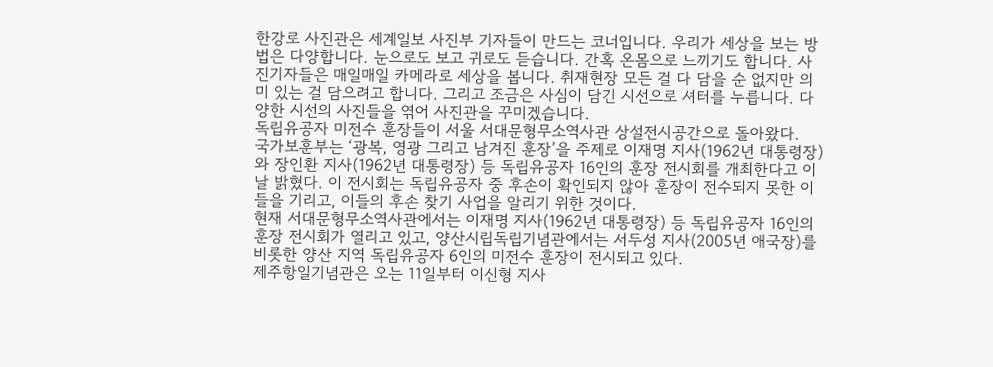한강로 사진관은 세계일보 사진부 기자들이 만드는 코너입니다. 우리가 세상을 보는 방법은 다양합니다. 눈으로도 보고 귀로도 듣습니다. 간혹 온몸으로 느끼기도 합니다. 사진기자들은 매일매일 카메라로 세상을 봅니다. 취재현장 모든 걸 다 담을 순 없지만 의미 있는 걸 담으려고 합니다. 그리고 조금은 사심이 담긴 시선으로 셔터를 누릅니다. 다양한 시선의 사진들을 엮어 사진관을 꾸미겠습니다.
독립유공자 미전수 훈장들이 서울 서대문형무소역사관 상설전시공간으로 돌아왔다.
국가보훈부는 ‘광복, 영광 그리고 남겨진 훈장’을 주제로 이재명 지사(1962년 대통령장)와 장인환 지사(1962년 대통령장) 등 독립유공자 16인의 훈장 전시회를 개최한다고 이날 밝혔다. 이 전시회는 독립유공자 중 후손이 확인되지 않아 훈장이 전수되지 못한 이들을 기리고, 이들의 후손 찾기 사업을 알리기 위한 것이다.
현재 서대문형무소역사관에서는 이재명 지사(1962년 대통령장) 등 독립유공자 16인의 훈장 전시회가 열리고 있고, 양산시립독립기념관에서는 서두성 지사(2005년 애국장)를 비롯한 양산 지역 독립유공자 6인의 미전수 훈장이 전시되고 있다.
제주항일기념관은 오는 11일부터 이신형 지사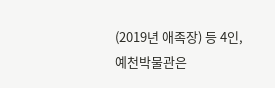(2019년 애족장) 등 4인, 예천박물관은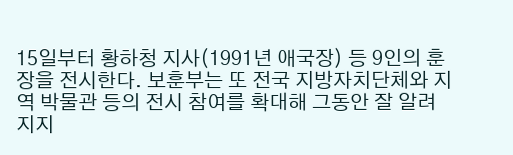15일부터 황하청 지사(1991년 애국장) 등 9인의 훈장을 전시한다. 보훈부는 또 전국 지방자치단체와 지역 박물관 등의 전시 참여를 확대해 그동안 잘 알려지지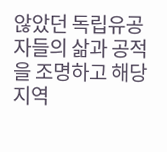않았던 독립유공자들의 삶과 공적을 조명하고 해당 지역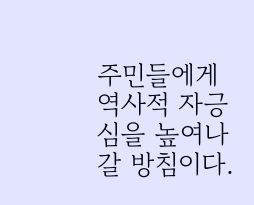주민들에게 역사적 자긍심을 높여나갈 방침이다.